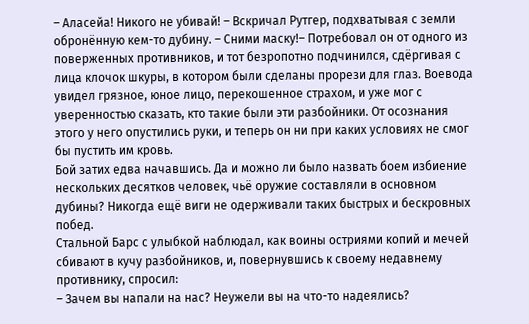– Аласейа! Никого не убивай! – Вскричал Рутгер, подхватывая с земли обронённую кем-то дубину. – Сними маску!– Потребовал он от одного из поверженных противников, и тот безропотно подчинился, сдёргивая с лица клочок шкуры, в котором были сделаны прорези для глаз. Воевода увидел грязное, юное лицо, перекошенное страхом, и уже мог с уверенностью сказать, кто такие были эти разбойники. От осознания этого у него опустились руки, и теперь он ни при каких условиях не смог бы пустить им кровь.
Бой затих едва начавшись. Да и можно ли было назвать боем избиение нескольких десятков человек, чьё оружие составляли в основном дубины? Никогда ещё виги не одерживали таких быстрых и бескровных побед.
Стальной Барс с улыбкой наблюдал, как воины остриями копий и мечей сбивают в кучу разбойников, и, повернувшись к своему недавнему противнику, спросил:
– Зачем вы напали на нас? Неужели вы на что-то надеялись?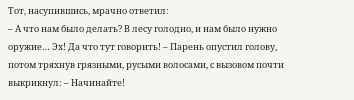Тот, насупившись, мрачно ответил:
– А что нам было делать? В лесу голодно, и нам было нужно оружие… Эх! Да что тут говорить! – Парень опустил голову, потом тряхнув грязными, русыми волосами, с вызовом почти выкрикнул: – Начинайте!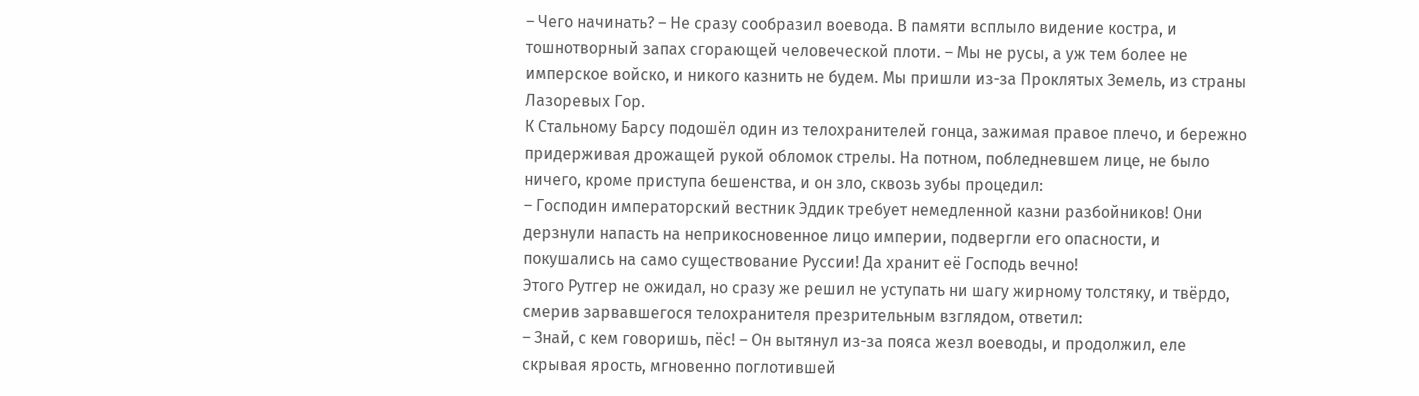– Чего начинать? – Не сразу сообразил воевода. В памяти всплыло видение костра, и тошнотворный запах сгорающей человеческой плоти. – Мы не русы, а уж тем более не имперское войско, и никого казнить не будем. Мы пришли из-за Проклятых Земель, из страны Лазоревых Гор.
К Стальному Барсу подошёл один из телохранителей гонца, зажимая правое плечо, и бережно придерживая дрожащей рукой обломок стрелы. На потном, побледневшем лице, не было ничего, кроме приступа бешенства, и он зло, сквозь зубы процедил:
– Господин императорский вестник Эддик требует немедленной казни разбойников! Они дерзнули напасть на неприкосновенное лицо империи, подвергли его опасности, и покушались на само существование Руссии! Да хранит её Господь вечно!
Этого Рутгер не ожидал, но сразу же решил не уступать ни шагу жирному толстяку, и твёрдо, смерив зарвавшегося телохранителя презрительным взглядом, ответил:
– Знай, с кем говоришь, пёс! – Он вытянул из-за пояса жезл воеводы, и продолжил, еле скрывая ярость, мгновенно поглотившей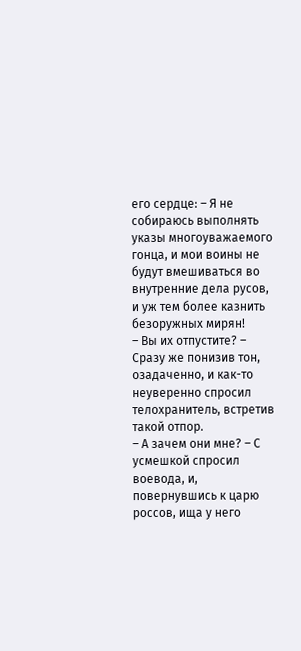его сердце: – Я не собираюсь выполнять указы многоуважаемого гонца, и мои воины не будут вмешиваться во внутренние дела русов, и уж тем более казнить безоружных мирян!
– Вы их отпустите? – Сразу же понизив тон, озадаченно, и как-то неуверенно спросил телохранитель, встретив такой отпор.
– А зачем они мне? – С усмешкой спросил воевода, и, повернувшись к царю россов, ища у него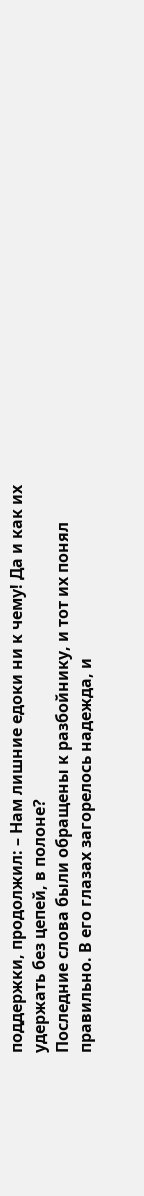поддержки, продолжил: – Нам лишние едоки ни к чему! Да и как их удержать без цепей, в полоне?
Последние слова были обращены к разбойнику, и тот их понял правильно. В его глазах загорелось надежда, и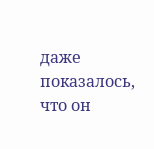даже показалось, что он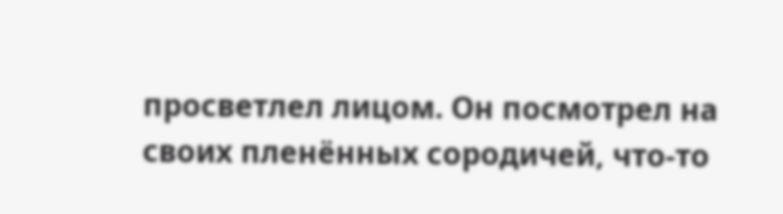просветлел лицом. Он посмотрел на своих пленённых сородичей, что-то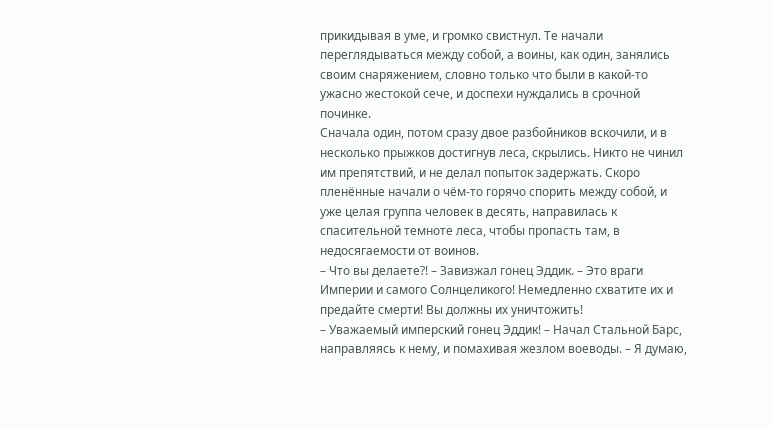прикидывая в уме, и громко свистнул. Те начали переглядываться между собой, а воины, как один, занялись своим снаряжением, словно только что были в какой-то ужасно жестокой сече, и доспехи нуждались в срочной починке.
Сначала один, потом сразу двое разбойников вскочили, и в несколько прыжков достигнув леса, скрылись. Никто не чинил им препятствий, и не делал попыток задержать. Скоро пленённые начали о чём-то горячо спорить между собой, и уже целая группа человек в десять, направилась к спасительной темноте леса, чтобы пропасть там, в недосягаемости от воинов.
– Что вы делаете?! – Завизжал гонец Эддик. – Это враги Империи и самого Солнцеликого! Немедленно схватите их и предайте смерти! Вы должны их уничтожить!
– Уважаемый имперский гонец Эддик! – Начал Стальной Барс, направляясь к нему, и помахивая жезлом воеводы. – Я думаю,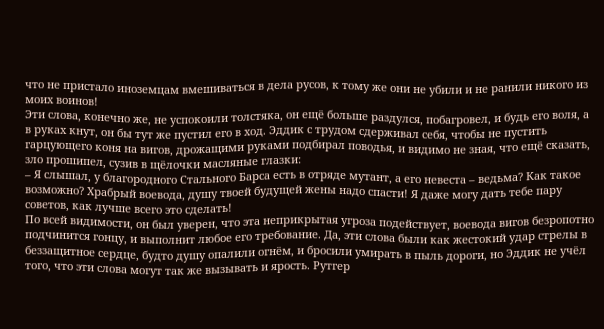что не пристало иноземцам вмешиваться в дела русов, к тому же они не убили и не ранили никого из моих воинов!
Эти слова, конечно же, не успокоили толстяка, он ещё больше раздулся, побагровел, и будь его воля, а в руках кнут, он бы тут же пустил его в ход. Эддик с трудом сдерживал себя, чтобы не пустить гарцующего коня на вигов, дрожащими руками подбирал поводья, и видимо не зная, что ещё сказать, зло прошипел, сузив в щёлочки масляные глазки:
– Я слышал, у благородного Стального Барса есть в отряде мутант, а его невеста – ведьма? Как такое возможно? Храбрый воевода, душу твоей будущей жены надо спасти! Я даже могу дать тебе пару советов, как лучше всего это сделать!
По всей видимости, он был уверен, что эта неприкрытая угроза подействует, воевода вигов безропотно подчинится гонцу, и выполнит любое его требование. Да, эти слова были как жестокий удар стрелы в беззащитное сердце, будто душу опалили огнём, и бросили умирать в пыль дороги, но Эддик не учёл того, что эти слова могут так же вызывать и ярость. Рутгер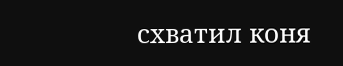схватил коня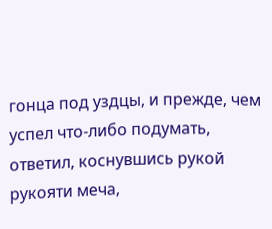гонца под уздцы, и прежде, чем успел что-либо подумать, ответил, коснувшись рукой рукояти меча,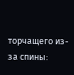торчащего из-за спины: